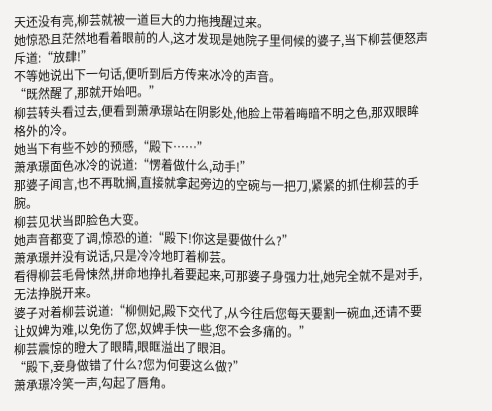天还没有亮,柳芸就被一道巨大的力拖拽醒过来。
她惊恐且茫然地看着眼前的人,这才发现是她院子里伺候的婆子,当下柳芸便怒声斥道:“放肆!”
不等她说出下一句话,便听到后方传来冰冷的声音。
“既然醒了,那就开始吧。”
柳芸转头看过去,便看到萧承璟站在阴影处,他脸上带着晦暗不明之色,那双眼眸格外的冷。
她当下有些不妙的预感,“殿下……”
萧承璟面色冰冷的说道:“愣着做什么,动手!”
那婆子闻言,也不再耽搁,直接就拿起旁边的空碗与一把刀,紧紧的抓住柳芸的手腕。
柳芸见状当即脸色大变。
她声音都变了调,惊恐的道:“殿下!你这是要做什么?”
萧承璟并没有说话,只是冷冷地盯着柳芸。
看得柳芸毛骨悚然,拼命地挣扎着要起来,可那婆子身强力壮,她完全就不是对手,无法挣脱开来。
婆子对着柳芸说道:“柳侧妃,殿下交代了,从今往后您每天要割一碗血,还请不要让奴婢为难,以免伤了您,奴婢手快一些,您不会多痛的。”
柳芸震惊的瞪大了眼睛,眼眶溢出了眼泪。
“殿下,妾身做错了什么?您为何要这么做?”
萧承璟冷笑一声,勾起了唇角。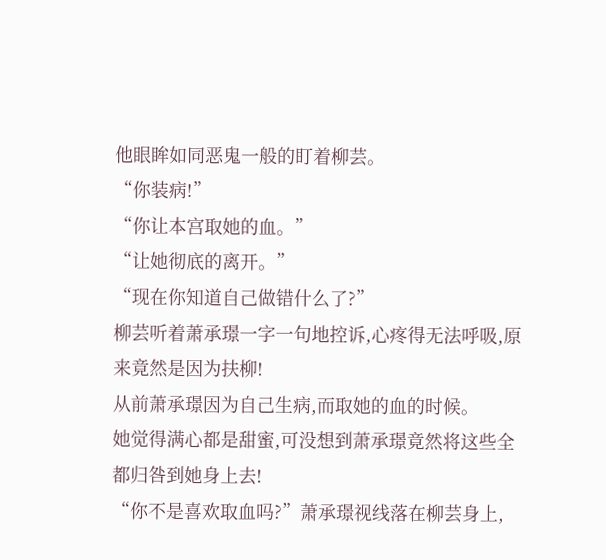他眼眸如同恶鬼一般的盯着柳芸。
“你装病!”
“你让本宫取她的血。”
“让她彻底的离开。”
“现在你知道自己做错什么了?”
柳芸听着萧承璟一字一句地控诉,心疼得无法呼吸,原来竟然是因为扶柳!
从前萧承璟因为自己生病,而取她的血的时候。
她觉得满心都是甜蜜,可没想到萧承璟竟然将这些全都归咎到她身上去!
“你不是喜欢取血吗?”萧承璟视线落在柳芸身上,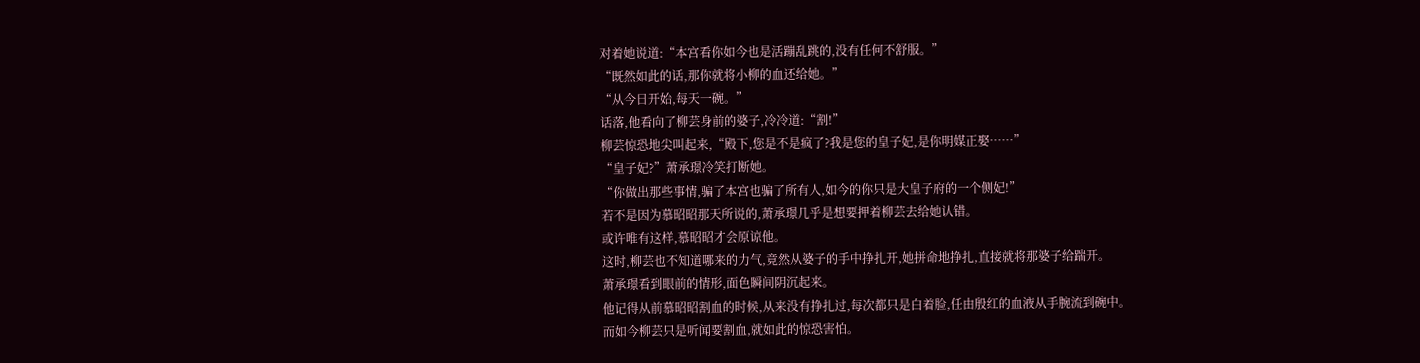对着她说道:“本宫看你如今也是活蹦乱跳的,没有任何不舒服。”
“既然如此的话,那你就将小柳的血还给她。”
“从今日开始,每天一碗。”
话落,他看向了柳芸身前的婆子,冷冷道:“割!”
柳芸惊恐地尖叫起来,“殿下,您是不是疯了?我是您的皇子妃,是你明媒正娶……”
“皇子妃?”萧承璟冷笑打断她。
“你做出那些事情,骗了本宫也骗了所有人,如今的你只是大皇子府的一个侧妃!”
若不是因为慕昭昭那天所说的,萧承璟几乎是想要押着柳芸去给她认错。
或许唯有这样,慕昭昭才会原谅他。
这时,柳芸也不知道哪来的力气,竟然从婆子的手中挣扎开,她拼命地挣扎,直接就将那婆子给踹开。
萧承璟看到眼前的情形,面色瞬间阴沉起来。
他记得从前慕昭昭割血的时候,从来没有挣扎过,每次都只是白着脸,任由殷红的血液从手腕流到碗中。
而如今柳芸只是听闻要割血,就如此的惊恐害怕。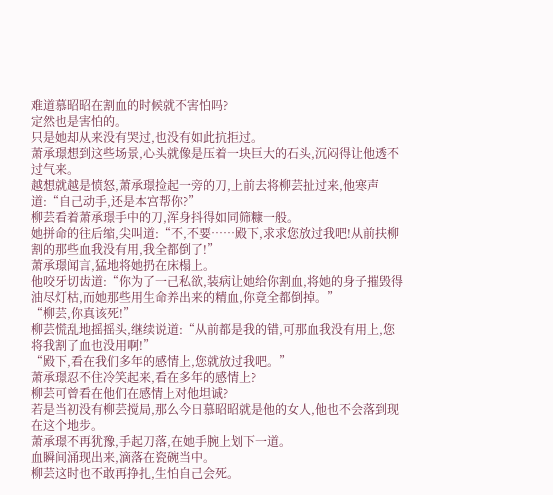难道慕昭昭在割血的时候就不害怕吗?
定然也是害怕的。
只是她却从来没有哭过,也没有如此抗拒过。
萧承璟想到这些场景,心头就像是压着一块巨大的石头,沉闷得让他透不过气来。
越想就越是愤怒,萧承璟捡起一旁的刀,上前去将柳芸扯过来,他寒声道:“自己动手,还是本宫帮你?”
柳芸看着萧承璟手中的刀,浑身抖得如同筛糠一般。
她拼命的往后缩,尖叫道:“不,不要……殿下,求求您放过我吧!从前扶柳割的那些血我没有用,我全都倒了!”
萧承璟闻言,猛地将她扔在床榻上。
他咬牙切齿道:“你为了一己私欲,装病让她给你割血,将她的身子摧毁得油尽灯枯,而她那些用生命养出来的精血,你竟全都倒掉。”
“柳芸,你真该死!”
柳芸慌乱地摇摇头,继续说道:“从前都是我的错,可那血我没有用上,您将我割了血也没用啊!”
“殿下,看在我们多年的感情上,您就放过我吧。”
萧承璟忍不住冷笑起来,看在多年的感情上?
柳芸可曾看在他们在感情上对他坦诚?
若是当初没有柳芸搅局,那么今日慕昭昭就是他的女人,他也不会落到现在这个地步。
萧承璟不再犹豫,手起刀落,在她手腕上划下一道。
血瞬间涌现出来,滴落在瓷碗当中。
柳芸这时也不敢再挣扎,生怕自己会死。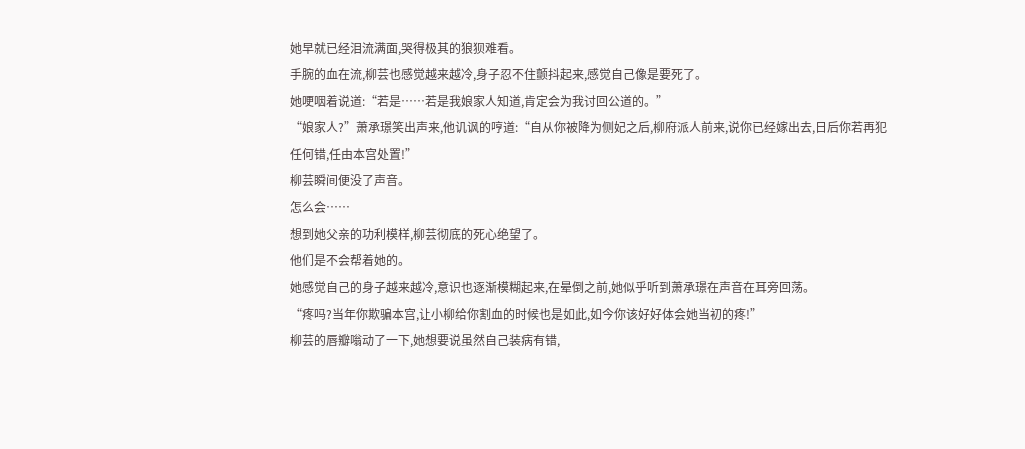她早就已经泪流满面,哭得极其的狼狈难看。
手腕的血在流,柳芸也感觉越来越冷,身子忍不住颤抖起来,感觉自己像是要死了。
她哽咽着说道:“若是……若是我娘家人知道,肯定会为我讨回公道的。”
“娘家人?”萧承璟笑出声来,他讥讽的哼道:“自从你被降为侧妃之后,柳府派人前来,说你已经嫁出去,日后你若再犯任何错,任由本宫处置!”
柳芸瞬间便没了声音。
怎么会……
想到她父亲的功利模样,柳芸彻底的死心绝望了。
他们是不会帮着她的。
她感觉自己的身子越来越冷,意识也逐渐模糊起来,在晕倒之前,她似乎听到萧承璟在声音在耳旁回荡。
“疼吗?当年你欺骗本宫,让小柳给你割血的时候也是如此,如今你该好好体会她当初的疼!”
柳芸的唇瓣嗡动了一下,她想要说虽然自己装病有错,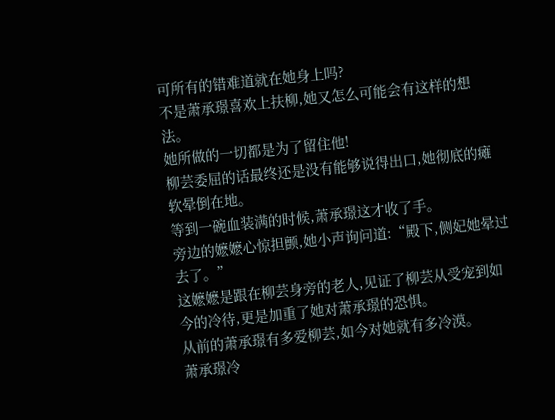可所有的错难道就在她身上吗?
不是萧承璟喜欢上扶柳,她又怎么可能会有这样的想法。
她所做的一切都是为了留住他!
柳芸委屈的话最终还是没有能够说得出口,她彻底的瘫软晕倒在地。
等到一碗血装满的时候,萧承璟这才收了手。
旁边的嬷嬷心惊担颤,她小声询问道:“殿下,侧妃她晕过去了。”
这嬷嬷是跟在柳芸身旁的老人,见证了柳芸从受宠到如今的冷待,更是加重了她对萧承璟的恐惧。
从前的萧承璟有多爱柳芸,如今对她就有多冷漠。
萧承璟冷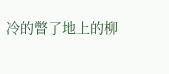冷的瞥了地上的柳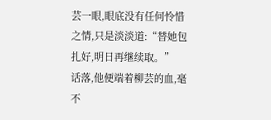芸一眼,眼底没有任何怜惜之情,只是淡淡道:“替她包扎好,明日再继续取。”
话落,他便端着柳芸的血,毫不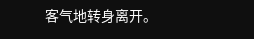客气地转身离开。